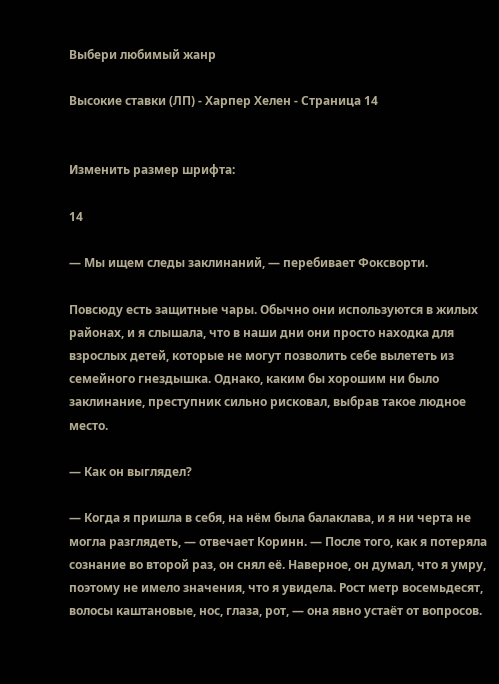Выбери любимый жанр

Высокие ставки (ЛП) - Харпер Хелен - Страница 14


Изменить размер шрифта:

14

— Мы ищем следы заклинаний, — перебивает Фоксворти.

Повсюду есть защитные чары. Обычно они используются в жилых районах, и я слышала, что в наши дни они просто находка для взрослых детей, которые не могут позволить себе вылететь из семейного гнездышка. Однако, каким бы хорошим ни было заклинание, преступник сильно рисковал, выбрав такое людное место.

— Как он выглядел?

— Когда я пришла в себя, на нём была балаклава, и я ни черта не могла разглядеть, — отвечает Коринн. — После того, как я потеряла сознание во второй раз, он снял её. Наверное, он думал, что я умру, поэтому не имело значения, что я увидела. Рост метр восемьдесят, волосы каштановые, нос, глаза, рот, — она явно устаёт от вопросов.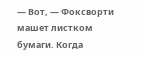— Вот, — Фоксворти машет листком бумаги. Когда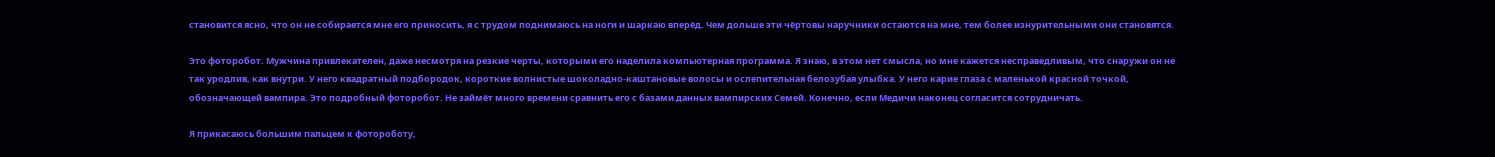становится ясно, что он не собирается мне его приносить, я с трудом поднимаюсь на ноги и шаркаю вперёд. Чем дольше эти чёртовы наручники остаются на мне, тем более изнурительными они становятся.

Это фоторобот. Мужчина привлекателен, даже несмотря на резкие черты, которыми его наделила компьютерная программа. Я знаю, в этом нет смысла, но мне кажется несправедливым, что снаружи он не так уродлив, как внутри. У него квадратный подбородок, короткие волнистые шоколадно-каштановые волосы и ослепительная белозубая улыбка. У него карие глаза с маленькой красной точкой, обозначающей вампира. Это подробный фоторобот. Не займёт много времени сравнить его с базами данных вампирских Семей. Конечно, если Медичи наконец согласится сотрудничать.

Я прикасаюсь большим пальцем к фотороботу,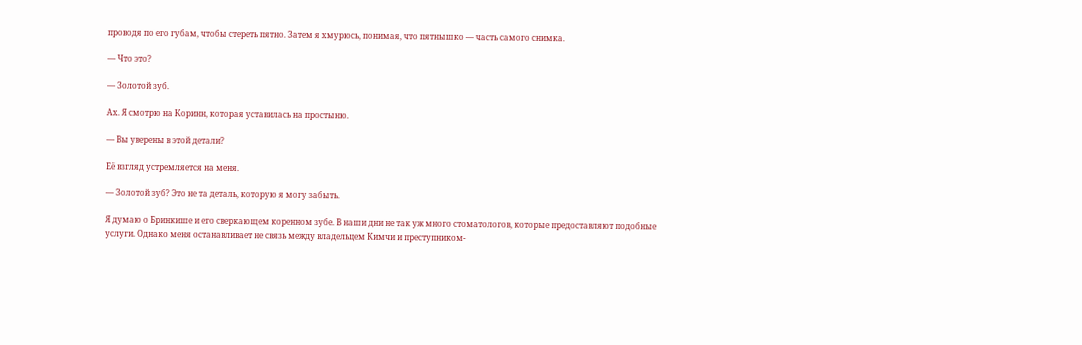проводя по его губам, чтобы стереть пятно. Затем я хмурюсь, понимая, что пятнышко — часть самого снимка.

— Что это?

— Золотой зуб.

Ах. Я смотрю на Коринн, которая уставилась на простыню.

— Вы уверены в этой детали?

Её взгляд устремляется на меня.

— Золотой зуб? Это не та деталь, которую я могу забыть.

Я думаю о Бринкише и его сверкающем коренном зубе. В наши дни не так уж много стоматологов, которые предоставляют подобные услуги. Однако меня останавливает не связь между владельцем Кимчи и преступником-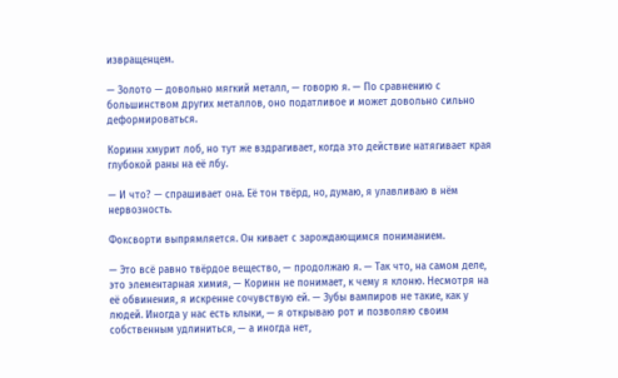извращенцем.

— Золото — довольно мягкий металл, — говорю я. — По сравнению с большинством других металлов, оно податливое и может довольно сильно деформироваться.

Коринн хмурит лоб, но тут же вздрагивает, когда это действие натягивает края глубокой раны на её лбу.

— И что? — спрашивает она. Её тон твёрд, но, думаю, я улавливаю в нём нервозность.

Фоксворти выпрямляется. Он кивает с зарождающимся пониманием.

— Это всё равно твёрдое вещество, — продолжаю я. — Так что, на самом деле, это элементарная химия, — Коринн не понимает, к чему я клоню. Несмотря на её обвинения, я искренне сочувствую ей. — Зубы вампиров не такие, как у людей. Иногда у нас есть клыки, — я открываю рот и позволяю своим собственным удлиниться, — а иногда нет,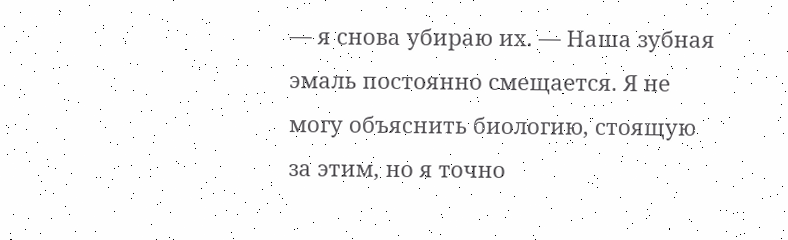— я снова убираю их. — Наша зубная эмаль постоянно смещается. Я не могу объяснить биологию, стоящую за этим, но я точно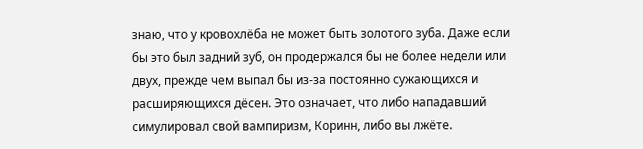знаю, что у кровохлёба не может быть золотого зуба. Даже если бы это был задний зуб, он продержался бы не более недели или двух, прежде чем выпал бы из-за постоянно сужающихся и расширяющихся дёсен. Это означает, что либо нападавший симулировал свой вампиризм, Коринн, либо вы лжёте.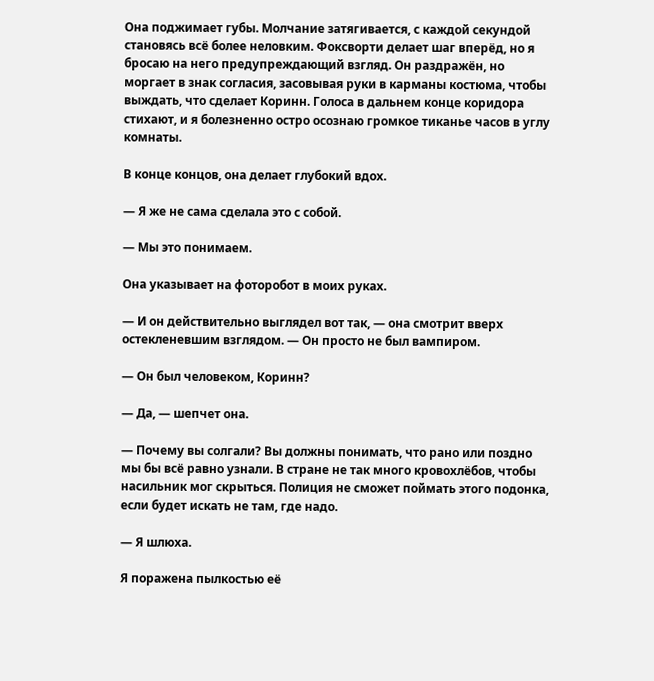Она поджимает губы. Молчание затягивается, с каждой секундой становясь всё более неловким. Фоксворти делает шаг вперёд, но я бросаю на него предупреждающий взгляд. Он раздражён, но моргает в знак согласия, засовывая руки в карманы костюма, чтобы выждать, что сделает Коринн. Голоса в дальнем конце коридора стихают, и я болезненно остро осознаю громкое тиканье часов в углу комнаты.

В конце концов, она делает глубокий вдох.

— Я же не сама сделала это с собой.

— Мы это понимаем.

Она указывает на фоторобот в моих руках.

— И он действительно выглядел вот так, — она смотрит вверх остекленевшим взглядом. — Он просто не был вампиром.

— Он был человеком, Коринн?

— Да, — шепчет она.

— Почему вы солгали? Вы должны понимать, что рано или поздно мы бы всё равно узнали. В стране не так много кровохлёбов, чтобы насильник мог скрыться. Полиция не сможет поймать этого подонка, если будет искать не там, где надо.

— Я шлюха.

Я поражена пылкостью её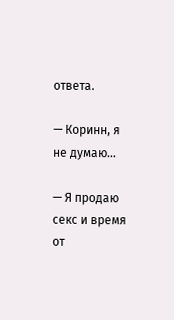ответа.

— Коринн, я не думаю…

— Я продаю секс и время от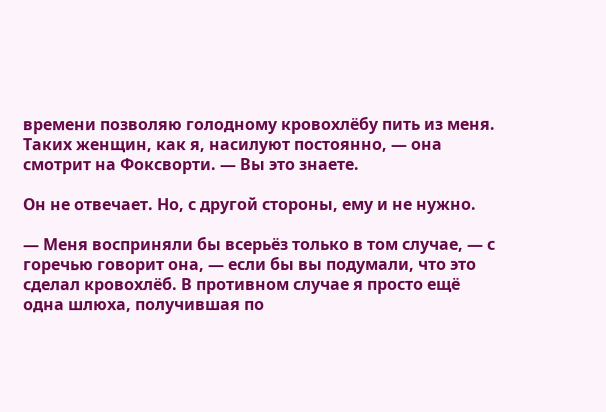времени позволяю голодному кровохлёбу пить из меня. Таких женщин, как я, насилуют постоянно, — она смотрит на Фоксворти. — Вы это знаете.

Он не отвечает. Но, с другой стороны, ему и не нужно.

— Меня восприняли бы всерьёз только в том случае, — с горечью говорит она, — если бы вы подумали, что это сделал кровохлёб. В противном случае я просто ещё одна шлюха, получившая по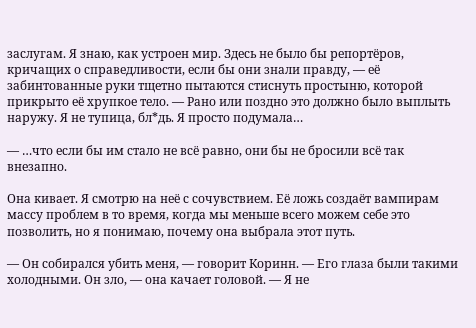заслугам. Я знаю, как устроен мир. Здесь не было бы репортёров, кричащих о справедливости, если бы они знали правду, — её забинтованные руки тщетно пытаются стиснуть простыню, которой прикрыто её хрупкое тело. — Рано или поздно это должно было выплыть наружу. Я не тупица, бл*дь. Я просто подумала…

— …что если бы им стало не всё равно, они бы не бросили всё так внезапно.

Она кивает. Я смотрю на неё с сочувствием. Её ложь создаёт вампирам массу проблем в то время, когда мы меньше всего можем себе это позволить, но я понимаю, почему она выбрала этот путь.

— Он собирался убить меня, — говорит Коринн. — Его глаза были такими холодными. Он зло, — она качает головой. — Я не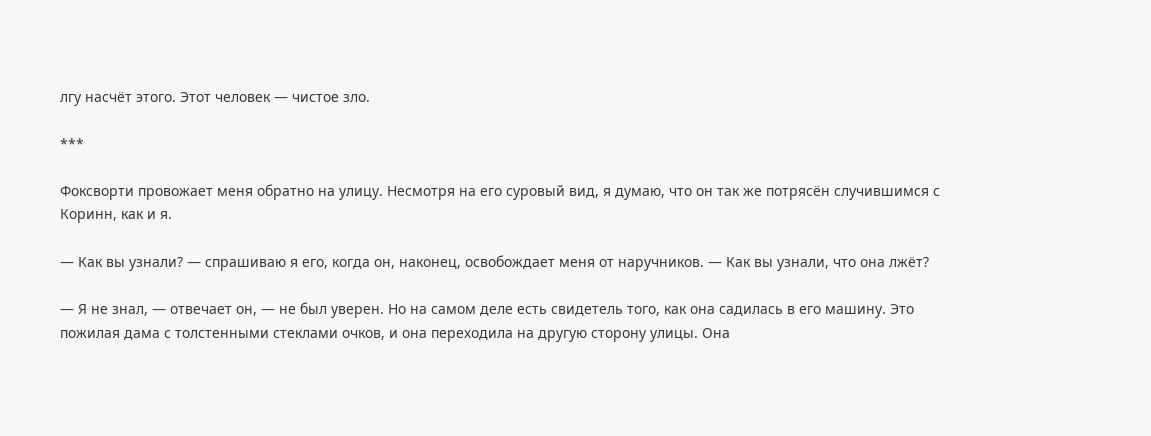лгу насчёт этого. Этот человек — чистое зло.

***

Фоксворти провожает меня обратно на улицу. Несмотря на его суровый вид, я думаю, что он так же потрясён случившимся с Коринн, как и я.

— Как вы узнали? — спрашиваю я его, когда он, наконец, освобождает меня от наручников. — Как вы узнали, что она лжёт?

— Я не знал, — отвечает он, — не был уверен. Но на самом деле есть свидетель того, как она садилась в его машину. Это пожилая дама с толстенными стеклами очков, и она переходила на другую сторону улицы. Она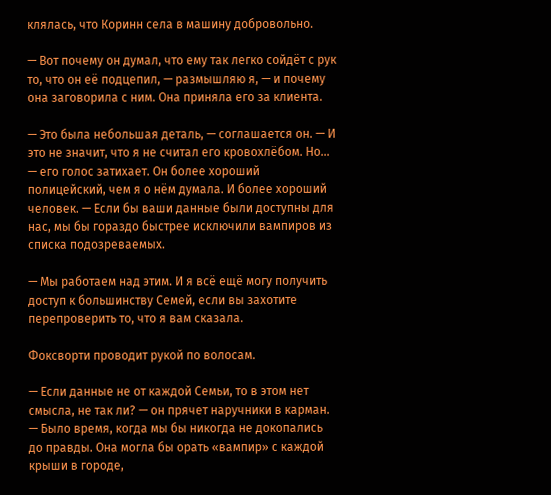клялась, что Коринн села в машину добровольно.

— Вот почему он думал, что ему так легко сойдёт с рук то, что он её подцепил, — размышляю я, — и почему она заговорила с ним. Она приняла его за клиента.

— Это была небольшая деталь, — соглашается он. — И это не значит, что я не считал его кровохлёбом. Но… — его голос затихает. Он более хороший полицейский, чем я о нём думала. И более хороший человек. — Если бы ваши данные были доступны для нас, мы бы гораздо быстрее исключили вампиров из списка подозреваемых.

— Мы работаем над этим. И я всё ещё могу получить доступ к большинству Семей, если вы захотите перепроверить то, что я вам сказала.

Фоксворти проводит рукой по волосам.

— Если данные не от каждой Семьи, то в этом нет смысла, не так ли? — он прячет наручники в карман. — Было время, когда мы бы никогда не докопались до правды. Она могла бы орать «вампир» с каждой крыши в городе,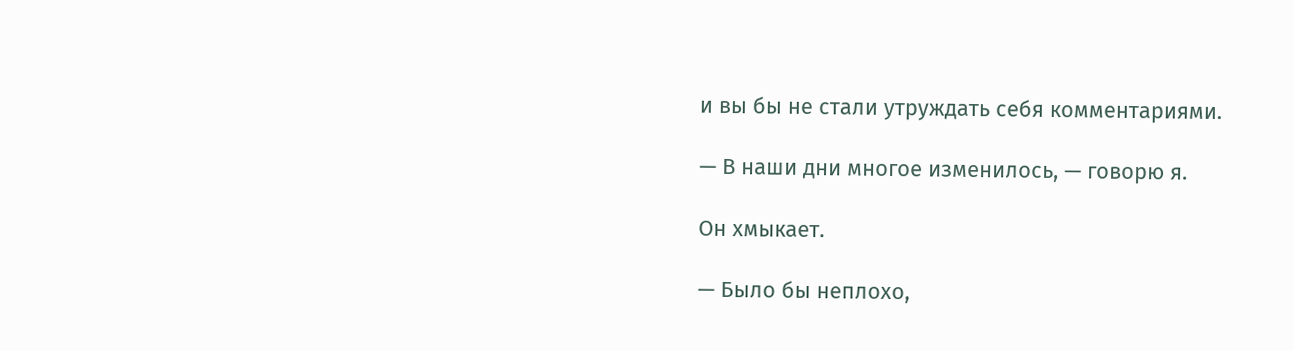и вы бы не стали утруждать себя комментариями.

— В наши дни многое изменилось, — говорю я.

Он хмыкает.

— Было бы неплохо,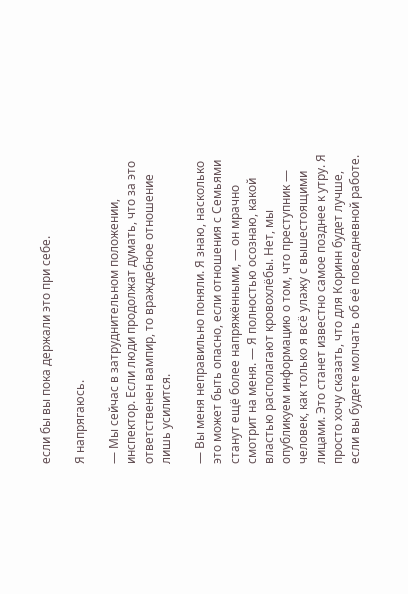если бы вы пока держали это при себе.

Я напрягаюсь.

— Мы сейчас в затруднительном положении, инспектор. Если люди продолжат думать, что за это ответственен вампир, то враждебное отношение лишь усилится.

— Вы меня неправильно поняли. Я знаю, насколько это может быть опасно, если отношения с Семьями станут ещё более напряжёнными, — он мрачно смотрит на меня. — Я полностью осознаю, какой властью располагают кровохлёбы. Нет, мы опубликуем информацию о том, что преступник — человек, как только я всё улажу с вышестоящими лицами. Это станет известно самое позднее к утру. Я просто хочу сказать, что для Коринн будет лучше, если вы будете молчать об её повседневной работе.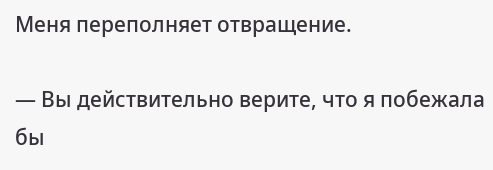Меня переполняет отвращение.

— Вы действительно верите, что я побежала бы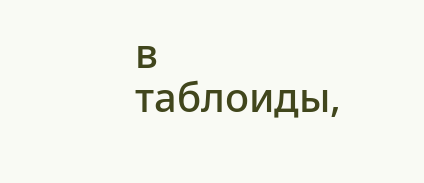в таблоиды,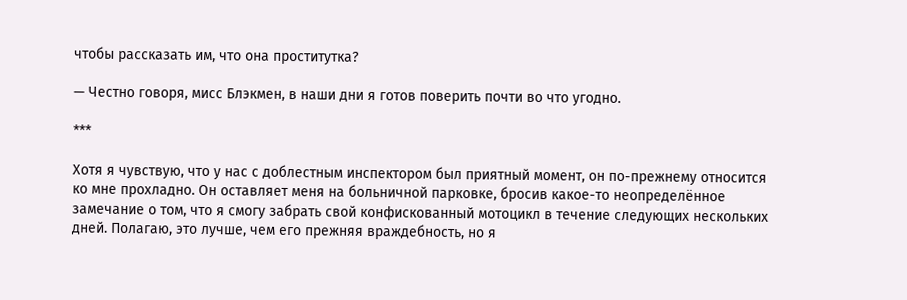чтобы рассказать им, что она проститутка?

— Честно говоря, мисс Блэкмен, в наши дни я готов поверить почти во что угодно.

***

Хотя я чувствую, что у нас с доблестным инспектором был приятный момент, он по-прежнему относится ко мне прохладно. Он оставляет меня на больничной парковке, бросив какое-то неопределённое замечание о том, что я смогу забрать свой конфискованный мотоцикл в течение следующих нескольких дней. Полагаю, это лучше, чем его прежняя враждебность, но я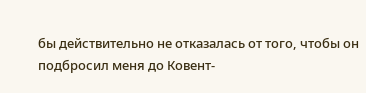бы действительно не отказалась от того, чтобы он подбросил меня до Ковент-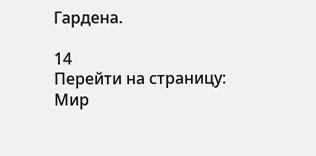Гардена.

14
Перейти на страницу:
Мир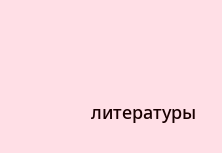литературы